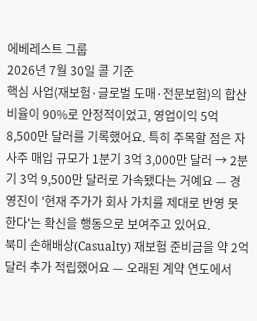에베레스트 그룹
2026년 7월 30일 콜 기준
핵심 사업(재보험·글로벌 도매·전문보험)의 합산비율이 90%로 안정적이었고, 영업이익 5억 8,500만 달러를 기록했어요. 특히 주목할 점은 자사주 매입 규모가 1분기 3억 3,000만 달러 → 2분기 3억 9,500만 달러로 가속됐다는 거예요 — 경영진이 '현재 주가가 회사 가치를 제대로 반영 못 한다'는 확신을 행동으로 보여주고 있어요.
북미 손해배상(Casualty) 재보험 준비금을 약 2억 달러 추가 적립했어요 — 오래된 계약 연도에서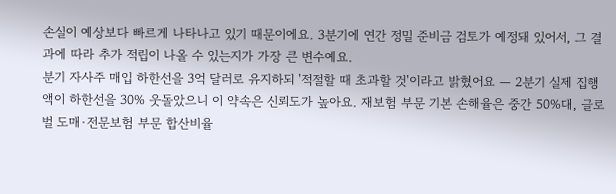손실이 예상보다 빠르게 나타나고 있기 때문이에요. 3분기에 연간 정밀 준비금 검토가 예정돼 있어서, 그 결과에 따라 추가 적립이 나올 수 있는지가 가장 큰 변수예요.
분기 자사주 매입 하한선을 3억 달러로 유지하되 '적절할 때 초과할 것'이라고 밝혔어요 — 2분기 실제 집행액이 하한선을 30% 웃돌았으니 이 약속은 신뢰도가 높아요. 재보험 부문 기본 손해율은 중간 50%대, 글로벌 도매·전문보험 부문 합산비율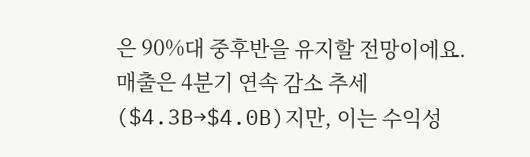은 90%대 중후반을 유지할 전망이에요. 매출은 4분기 연속 감소 추세($4.3B→$4.0B)지만, 이는 수익성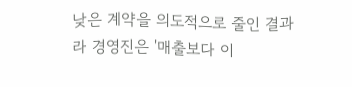낮은 계약을 의도적으로 줄인 결과라 경영진은 '매출보다 이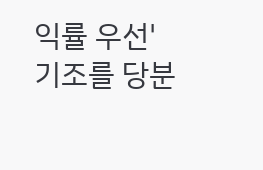익률 우선' 기조를 당분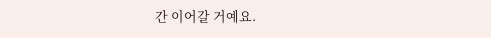간 이어갈 거예요.